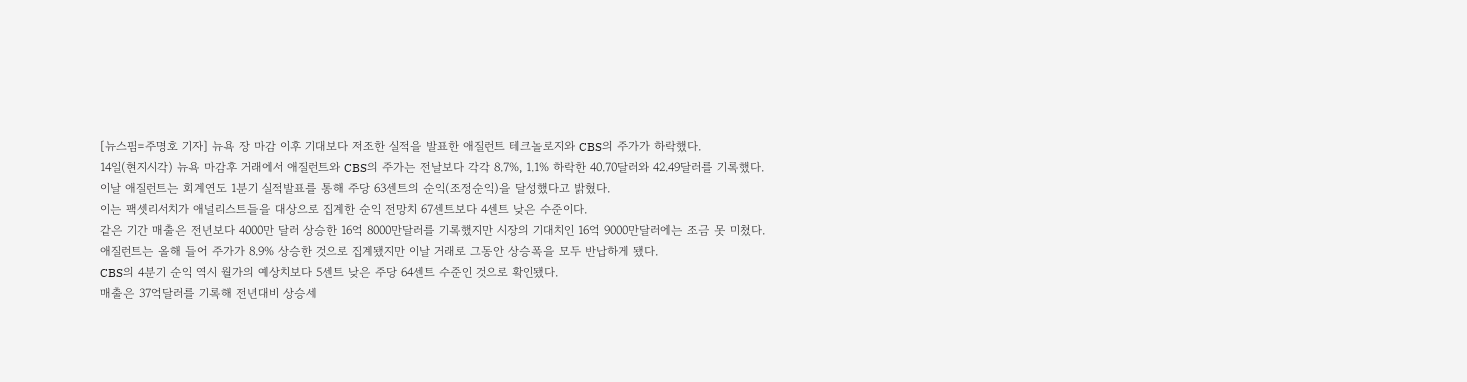[뉴스핌=주명호 기자] 뉴욕 장 마감 이후 기대보다 저조한 실적을 발표한 애질런트 테크놀로지와 CBS의 주가가 하락했다.
14일(현지시각) 뉴욕 마감후 거래에서 애질런트와 CBS의 주가는 전날보다 각각 8.7%, 1.1% 하락한 40.70달러와 42.49달러를 기록했다.
이날 애질런트는 회계연도 1분기 실적발표를 통해 주당 63센트의 순익(조정순익)을 달성했다고 밝혔다.
이는 팩셋리서치가 애널리스트들을 대상으로 집계한 순익 전망치 67센트보다 4센트 낮은 수준이다.
같은 기간 매출은 전년보다 4000만 달러 상승한 16억 8000만달러를 기록했지만 시장의 기대치인 16억 9000만달러에는 조금 못 미쳤다.
애질런트는 올해 들어 주가가 8.9% 상승한 것으로 집계됐지만 이날 거래로 그동안 상승폭을 모두 반납하게 됐다.
CBS의 4분기 순익 역시 월가의 예상치보다 5센트 낮은 주당 64센트 수준인 것으로 확인됐다.
매출은 37억달러를 기록해 전년대비 상승세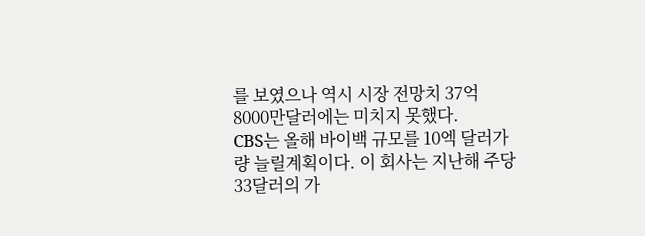를 보였으나 역시 시장 전망치 37억 8000만달러에는 미치지 못했다.
CBS는 올해 바이백 규모를 10엑 달러가량 늘릴계획이다. 이 회사는 지난해 주당 33달러의 가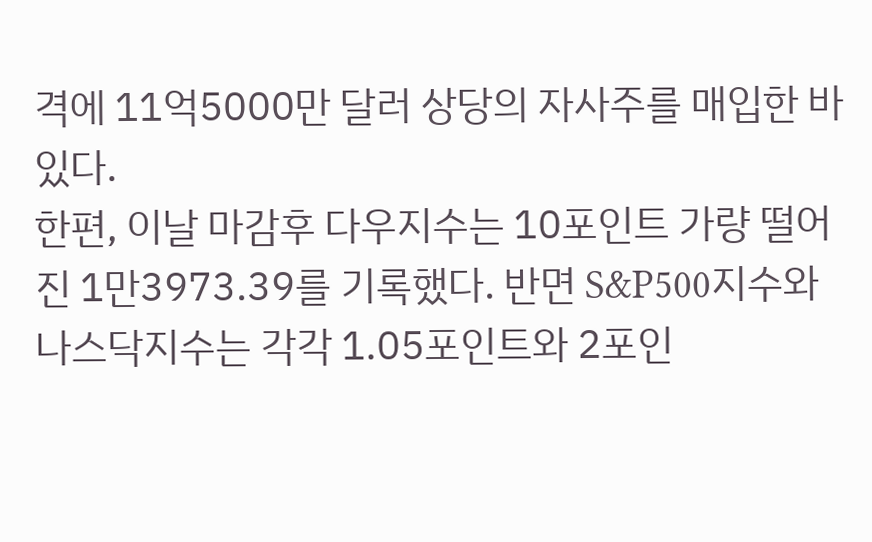격에 11억5000만 달러 상당의 자사주를 매입한 바 있다.
한편, 이날 마감후 다우지수는 10포인트 가량 떨어진 1만3973.39를 기록했다. 반면 S&P500지수와 나스닥지수는 각각 1.05포인트와 2포인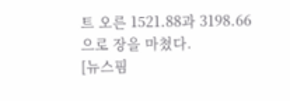트 오른 1521.88과 3198.66으로 장을 마쳤다.
[뉴스핌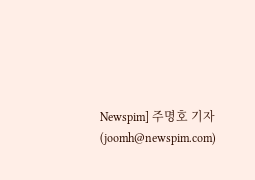Newspim] 주명호 기자 (joomh@newspim.com)